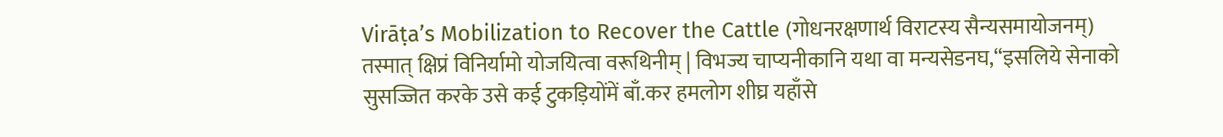Virāṭa’s Mobilization to Recover the Cattle (गोधनरक्षणार्थ विराटस्य सैन्यसमायोजनम्)
तस्मात् क्षिप्रं विनिर्यामो योजयित्वा वरूथिनीम् | विभज्य चाप्यनीकानि यथा वा मन्यसेडनघ,“इसलिये सेनाको सुसज्जित करके उसे कई टुकड़ियोंमें बाँ.कर हमलोग शीघ्र यहाँसे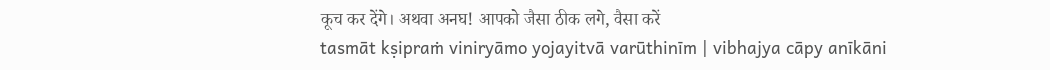कूच कर देंगे। अथवा अनघ! आपको जैसा ठीक लगे, वैसा करें
tasmāt kṣipraṁ viniryāmo yojayitvā varūthinīm | vibhajya cāpy anīkāni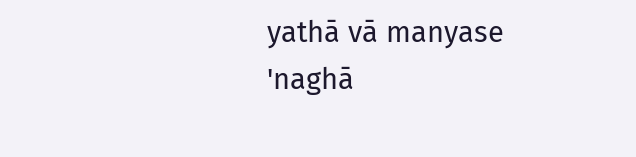yathā vā manyase 'naghā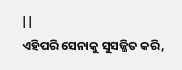||
ଏହିପରି ସେନାକୁ ସୁସଜ୍ଜିତ କରି,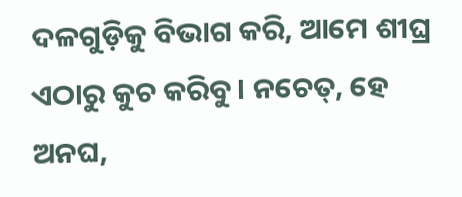ଦଳଗୁଡ଼ିକୁ ବିଭାଗ କରି, ଆମେ ଶୀଘ୍ର ଏଠାରୁ କୁଚ କରିବୁ। ନଚେତ୍, ହେ ଅନଘ,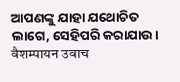ଆପଣଙ୍କୁ ଯାହା ଯଥୋଚିତ ଲାଗେ, ସେହିପରି କରାଯାଉ।
वैशम्पायन उवाच